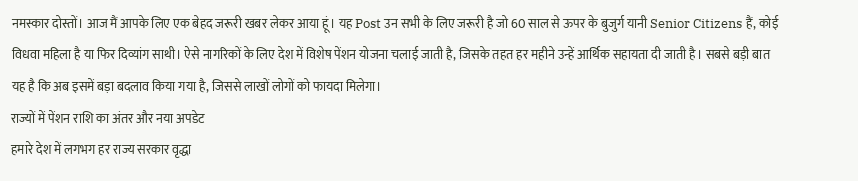नमस्कार दोस्तों। आज मैं आपके लिए एक बेहद जरूरी खबर लेकर आया हूं। यह Post उन सभी के लिए जरूरी है जो 60 साल से ऊपर के बुजुर्ग यानी Senior Citizens हैं, कोई विधवा महिला है या फिर दिव्यांग साथी। ऐसे नागरिकों के लिए देश में विशेष पेंशन योजना चलाई जाती है, जिसके तहत हर महीने उन्हें आर्थिक सहायता दी जाती है। सबसे बड़ी बात यह है कि अब इसमें बड़ा बदलाव किया गया है, जिससे लाखों लोगों को फायदा मिलेगा।
राज्यों में पेंशन राशि का अंतर और नया अपडेट
हमारे देश में लगभग हर राज्य सरकार वृद्धा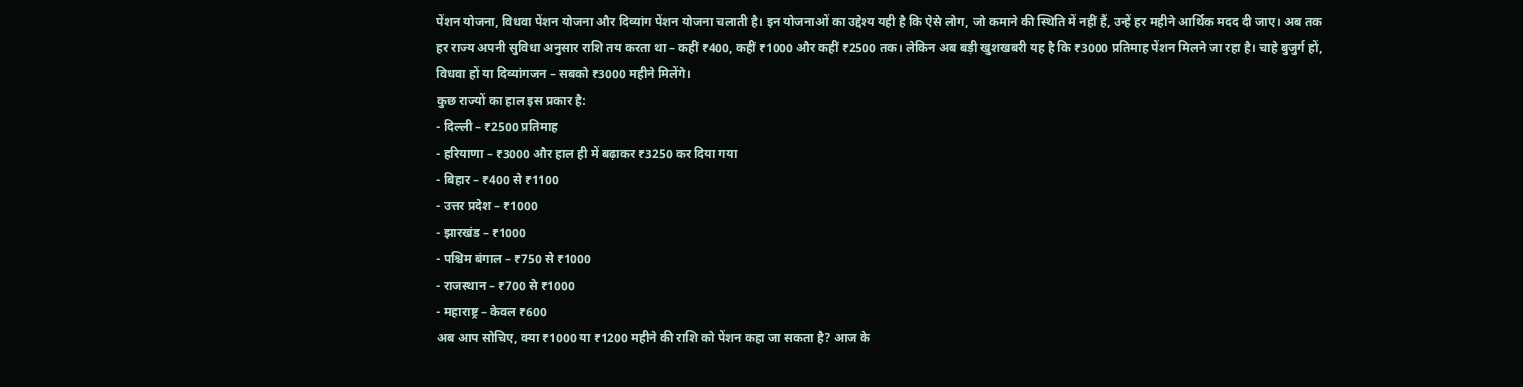पेंशन योजना, विधवा पेंशन योजना और दिव्यांग पेंशन योजना चलाती है। इन योजनाओं का उद्देश्य यही है कि ऐसे लोग, जो कमाने की स्थिति में नहीं हैं, उन्हें हर महीने आर्थिक मदद दी जाए। अब तक हर राज्य अपनी सुविधा अनुसार राशि तय करता था – कहीं ₹400, कहीं ₹1000 और कहीं ₹2500 तक। लेकिन अब बड़ी खुशखबरी यह है कि ₹3000 प्रतिमाह पेंशन मिलने जा रहा है। चाहे बुजुर्ग हों, विधवा हों या दिव्यांगजन – सबको ₹3000 महीने मिलेंगे।
कुछ राज्यों का हाल इस प्रकार है:
- दिल्ली – ₹2500 प्रतिमाह
- हरियाणा – ₹3000 और हाल ही में बढ़ाकर ₹3250 कर दिया गया
- बिहार – ₹400 से ₹1100
- उत्तर प्रदेश – ₹1000
- झारखंड – ₹1000
- पश्चिम बंगाल – ₹750 से ₹1000
- राजस्थान – ₹700 से ₹1000
- महाराष्ट्र – केवल ₹600
अब आप सोचिए, क्या ₹1000 या ₹1200 महीने की राशि को पेंशन कहा जा सकता है? आज के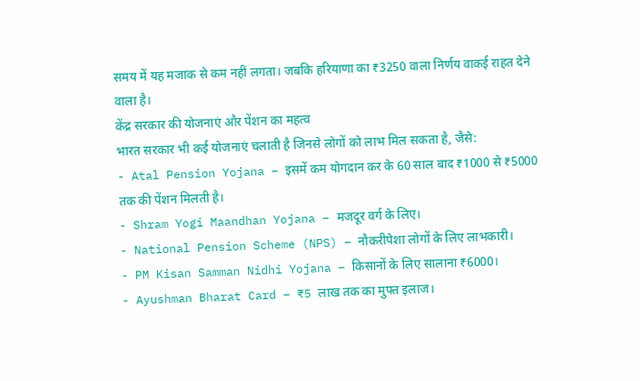समय में यह मजाक से कम नहीं लगता। जबकि हरियाणा का ₹3250 वाला निर्णय वाकई राहत देने वाला है।
केंद्र सरकार की योजनाएं और पेंशन का महत्व
भारत सरकार भी कई योजनाएं चलाती है जिनसे लोगों को लाभ मिल सकता है, जैसे:
- Atal Pension Yojana – इसमें कम योगदान कर के 60 साल बाद ₹1000 से ₹5000 तक की पेंशन मिलती है।
- Shram Yogi Maandhan Yojana – मजदूर वर्ग के लिए।
- National Pension Scheme (NPS) – नौकरीपेशा लोगों के लिए लाभकारी।
- PM Kisan Samman Nidhi Yojana – किसानों के लिए सालाना ₹6000।
- Ayushman Bharat Card – ₹5 लाख तक का मुफ्त इलाज।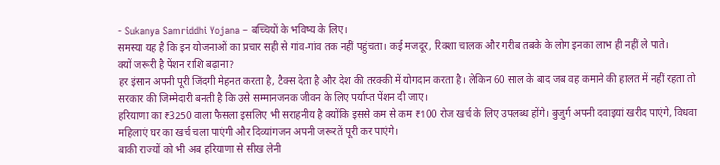- Sukanya Samriddhi Yojana – बच्चियों के भविष्य के लिए।
समस्या यह है कि इन योजनाओं का प्रचार सही से गांव-गांव तक नहीं पहुंचता। कई मजदूर, रिक्शा चालक और गरीब तबके के लोग इनका लाभ ही नहीं ले पाते।
क्यों जरूरी है पेंशन राशि बढ़ाना?
हर इंसान अपनी पूरी जिंदगी मेहनत करता है, टैक्स देता है और देश की तरक्की में योगदान करता है। लेकिन 60 साल के बाद जब वह कमाने की हालत में नहीं रहता तो सरकार की जिम्मेदारी बनती है कि उसे सम्मानजनक जीवन के लिए पर्याप्त पेंशन दी जाए।
हरियाणा का ₹3250 वाला फैसला इसलिए भी सराहनीय है क्योंकि इससे कम से कम ₹100 रोज खर्च के लिए उपलब्ध होंगे। बुजुर्ग अपनी दवाइयां खरीद पाएंगे, विधवा महिलाएं घर का खर्च चला पाएंगी और दिव्यांगजन अपनी जरूरतें पूरी कर पाएंगे।
बाकी राज्यों को भी अब हरियाणा से सीख लेनी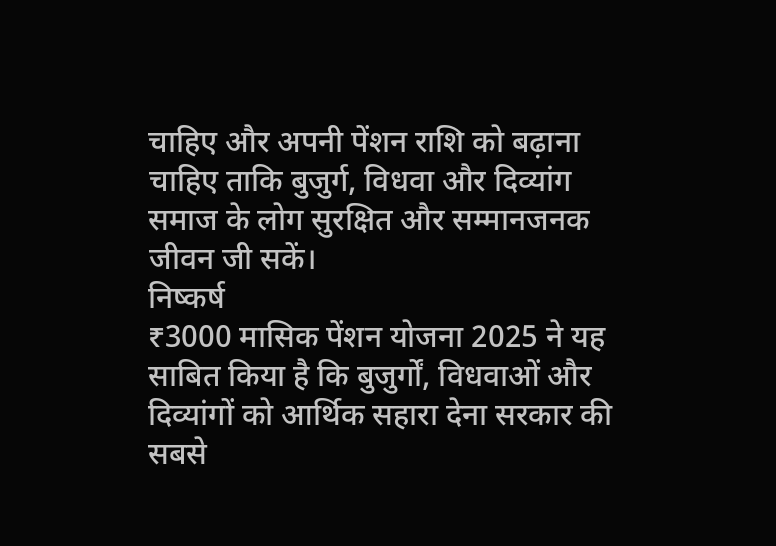चाहिए और अपनी पेंशन राशि को बढ़ाना चाहिए ताकि बुजुर्ग, विधवा और दिव्यांग समाज के लोग सुरक्षित और सम्मानजनक जीवन जी सकें।
निष्कर्ष
₹3000 मासिक पेंशन योजना 2025 ने यह साबित किया है कि बुजुर्गों, विधवाओं और दिव्यांगों को आर्थिक सहारा देना सरकार की सबसे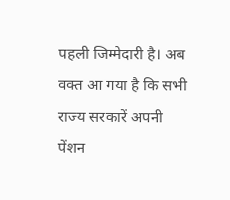पहली जिम्मेदारी है। अब वक्त आ गया है कि सभी राज्य सरकारें अपनी पेंशन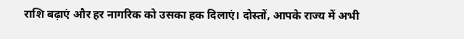राशि बढ़ाएं और हर नागरिक को उसका हक दिलाएं। दोस्तों, आपके राज्य में अभी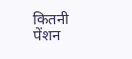कितनी पेंशन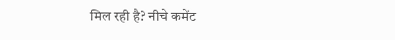मिल रही है? नीचे कमेंट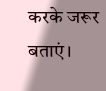करके जरूर बताएं।